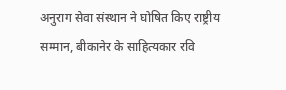अनुराग सेवा संस्थान ने घोषित किए राष्ट्रीय सम्मान, बीकानेर के साहित्यकार रवि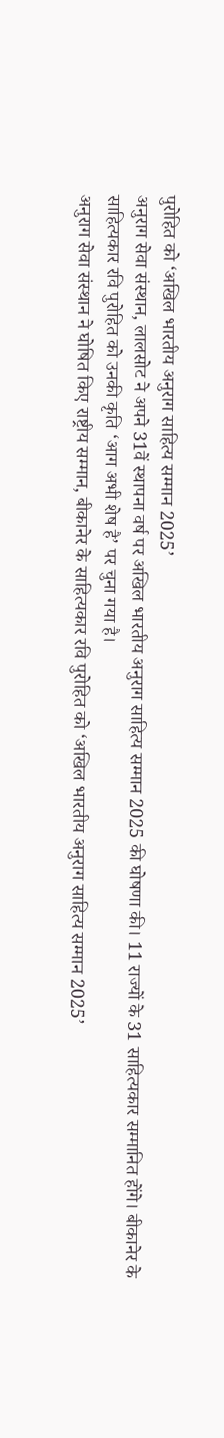पुरोहित को ‘अखिल भारतीय अनुराग साहित्य सम्मान 2025’
अनुराग सेवा संस्थान, लालसोट ने अपने 31वें स्थापना वर्ष पर अखिल भारतीय अनुराग साहित्य सम्मान 2025 की घोषणा की। 11 राज्यों के 31 साहित्यकार सम्मानित होंगे। बीकानेर के साहित्यकार रवि पुरोहित को उनकी कृति ‘आग अभी शेष है’ पर चुना गया है।
अनुराग सेवा संस्थान ने घोषित किए राष्ट्रीय सम्मान, बीकानेर के साहित्यकार रवि पुरोहित को ‘अखिल भारतीय अनुराग साहित्य सम्मान 2025’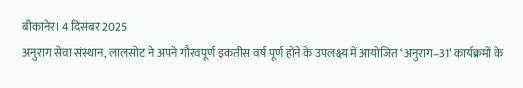बीकानेर। 4 दिसंबर 2025
अनुराग सेवा संस्थान, लालसोट ने अपने गौरवपूर्ण इकतीस वर्ष पूर्ण होने के उपलक्ष्य में आयोजित ‘अनुराग–31’ कार्यक्रमों के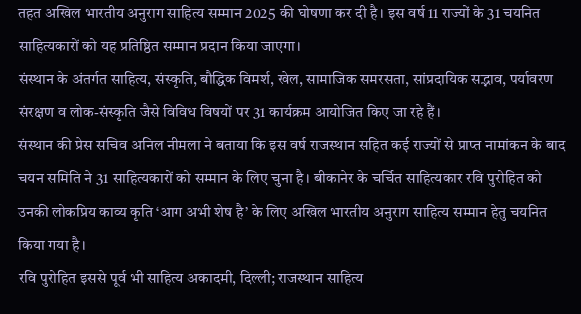तहत अखिल भारतीय अनुराग साहित्य सम्मान 2025 की घोषणा कर दी है। इस वर्ष 11 राज्यों के 31 चयनित साहित्यकारों को यह प्रतिष्ठित सम्मान प्रदान किया जाएगा।
संस्थान के अंतर्गत साहित्य, संस्कृति, बौद्धिक विमर्श, खेल, सामाजिक समरसता, सांप्रदायिक सद्भाव, पर्यावरण संरक्षण व लोक-संस्कृति जैसे विविध विषयों पर 31 कार्यक्रम आयोजित किए जा रहे हैं।
संस्थान की प्रेस सचिव अनिल नीमला ने बताया कि इस वर्ष राजस्थान सहित कई राज्यों से प्राप्त नामांकन के बाद चयन समिति ने 31 साहित्यकारों को सम्मान के लिए चुना है। बीकानेर के चर्चित साहित्यकार रवि पुरोहित को उनकी लोकप्रिय काव्य कृति ‘आग अभी शेष है’ के लिए अखिल भारतीय अनुराग साहित्य सम्मान हेतु चयनित किया गया है।
रवि पुरोहित इससे पूर्व भी साहित्य अकादमी, दिल्ली; राजस्थान साहित्य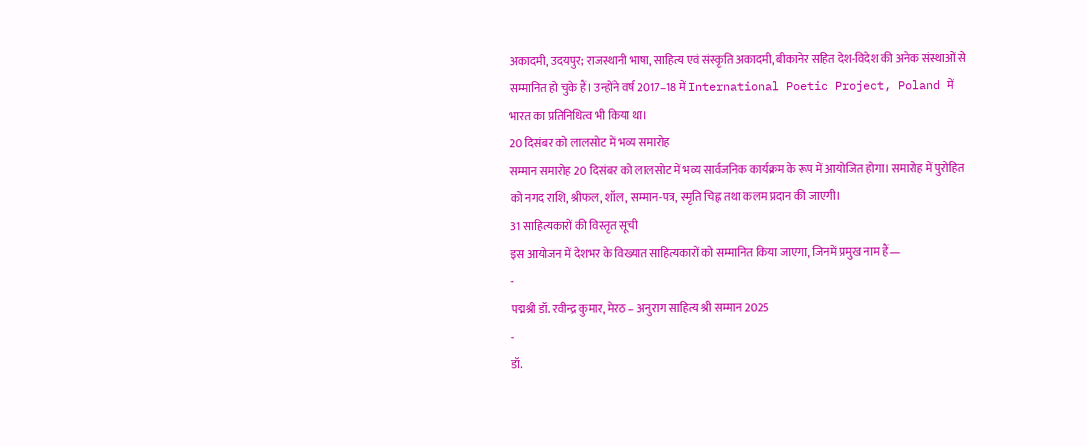अकादमी, उदयपुर; राजस्थानी भाषा, साहित्य एवं संस्कृति अकादमी, बीकानेर सहित देश-विदेश की अनेक संस्थाओं से सम्मानित हो चुके हैं। उन्होंने वर्ष 2017–18 में International Poetic Project, Poland में भारत का प्रतिनिधित्व भी किया था।
20 दिसंबर को लालसोट में भव्य समारोह
सम्मान समारोह 20 दिसंबर को लालसोट में भव्य सार्वजनिक कार्यक्रम के रूप में आयोजित होगा। समारोह में पुरोहित को नगद राशि, श्रीफल, शॉल, सम्मान-पत्र, स्मृति चिह्न तथा कलम प्रदान की जाएगी।
31 साहित्यकारों की विस्तृत सूची
इस आयोजन में देशभर के विख्यात साहित्यकारों को सम्मानित किया जाएगा, जिनमें प्रमुख नाम हैं—
-
पद्मश्री डॉ. रवीन्द्र कुमार, मेरठ – अनुराग साहित्य श्री सम्मान 2025
-
डॉ.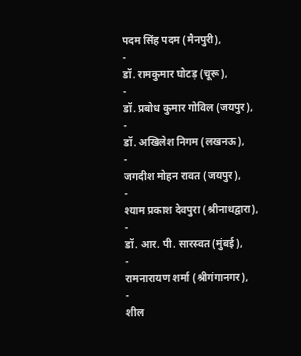पदम सिंह पदम (मैनपुरी),
-
डॉ. रामकुमार घोटड़ (चूरू),
-
डॉ. प्रबोध कुमार गोविल (जयपुर),
-
डॉ. अखिलेश निगम (लखनऊ),
-
जगदीश मोहन रावत (जयपुर),
-
श्याम प्रकाश देवपुरा (श्रीनाथद्वारा),
-
डॉ. आर. पी. सारस्वत (मुंबई),
-
रामनारायण शर्मा (श्रीगंगानगर),
-
शील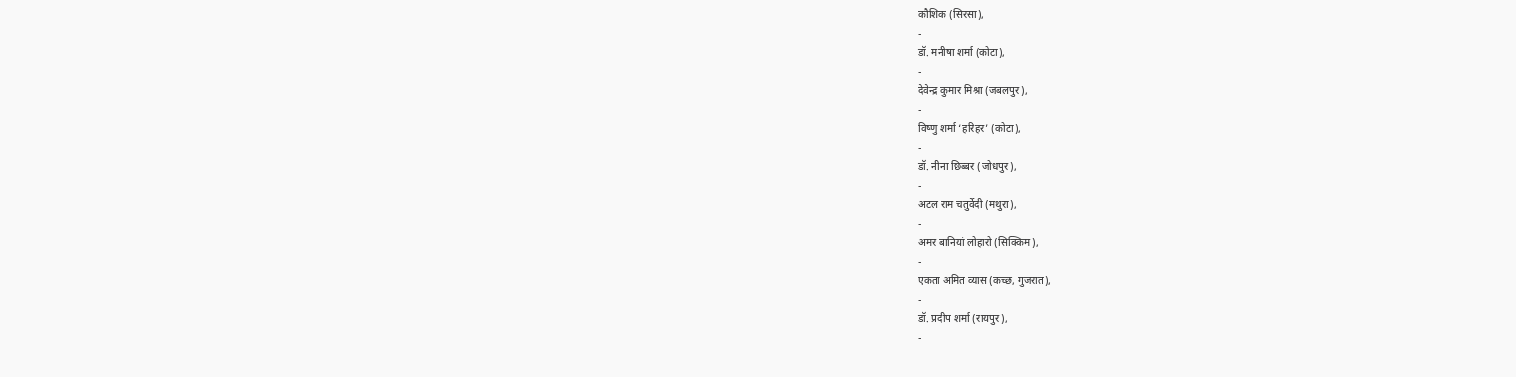कौशिक (सिरसा),
-
डॉ. मनीषा शर्मा (कोटा),
-
देवेन्द्र कुमार मिश्रा (जबलपुर),
-
विष्णु शर्मा ‘हरिहर’ (कोटा),
-
डॉ. नीना छिब्बर (जोधपुर),
-
अटल राम चतुर्वेदी (मथुरा),
-
अमर बानियां लोहारो (सिक्किम),
-
एकता अमित व्यास (कच्छ, गुजरात),
-
डॉ. प्रदीप शर्मा (रायपुर),
-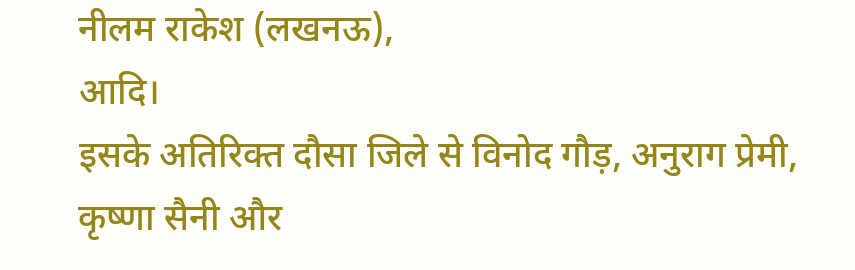नीलम राकेश (लखनऊ),
आदि।
इसके अतिरिक्त दौसा जिले से विनोद गौड़, अनुराग प्रेमी, कृष्णा सैनी और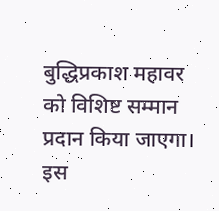बुद्धिप्रकाश महावर को विशिष्ट सम्मान प्रदान किया जाएगा।
इस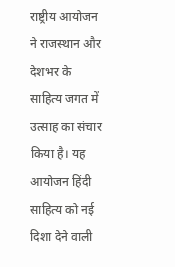राष्ट्रीय आयोजन ने राजस्थान और देशभर के साहित्य जगत में उत्साह का संचार किया है। यह आयोजन हिंदी साहित्य को नई दिशा देने वाली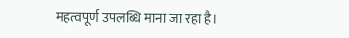महत्वपूर्ण उपलब्धि माना जा रहा है।